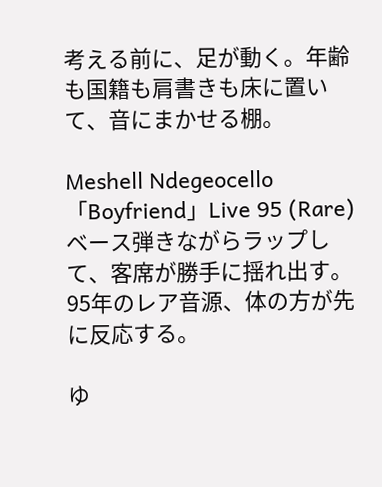考える前に、足が動く。年齢も国籍も肩書きも床に置いて、音にまかせる棚。

Meshell Ndegeocello「Boyfriend」Live 95 (Rare)
ベース弾きながらラップして、客席が勝手に揺れ出す。95年のレア音源、体の方が先に反応する。

ゆ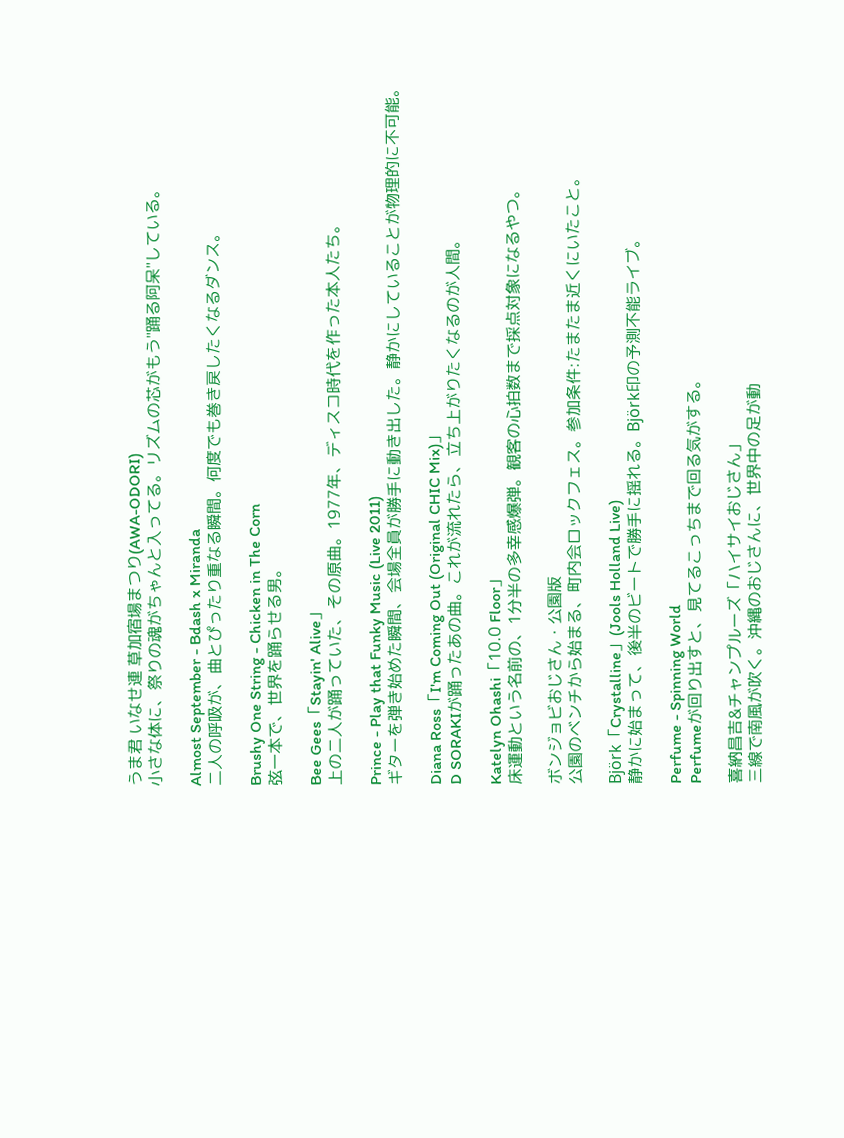うま君 いなせ連 草加宿場まつり(AWA-ODORI)
小さな体に、祭りの魂がちゃんと入ってる。リズムの芯がもう"踊る阿呆"している。

Almost September - Bdash x Miranda
二人の呼吸が、曲とぴったり重なる瞬間。何度でも巻き戻したくなるダンス。

Brushy One String - Chicken in The Corn
弦一本で、世界を踊らせる男。

Bee Gees「Stayin' Alive」
上の二人が踊っていた、その原曲。1977年、ディスコ時代を作った本人たち。

Prince - Play that Funky Music (Live 2011)
ギターを弾き始めた瞬間、会場全員が勝手に動き出した。静かにしていることが物理的に不可能。

Diana Ross「I'm Coming Out (Original CHIC Mix)」
D SORAKIが踊ったあの曲。これが流れたら、立ち上がりたくなるのが人間。

Katelyn Ohashi「10.0 Floor」
床運動という名前の、1分半の多幸感爆弾。観客の心拍数まで採点対象になるやつ。

ボンジョビおじさん・公園版
公園のベンチから始まる、町内会ロックフェス。参加条件:たまたま近くにいたこと。

Björk「Crystalline」(Jools Holland Live)
静かに始まって、後半のビートで勝手に揺れる。Björk印の予測不能ライブ。

Perfume - Spinning World
Perfumeが回り出すと、見てるこっちまで回る気がする。

喜納昌吉&チャンプルーズ「ハイサイおじさん」
三線で南風が吹く。沖縄のおじさんに、世界中の足が動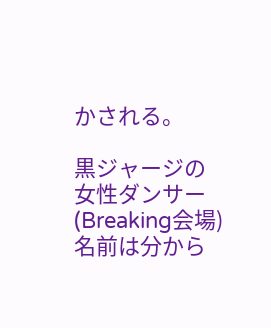かされる。

黒ジャージの女性ダンサー(Breaking会場)
名前は分から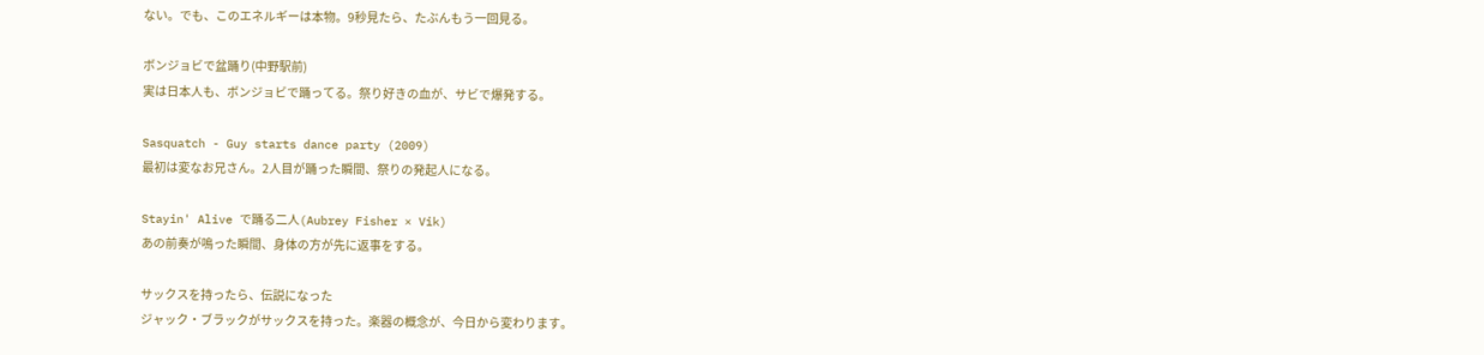ない。でも、このエネルギーは本物。9秒見たら、たぶんもう一回見る。

ボンジョビで盆踊り(中野駅前)
実は日本人も、ボンジョビで踊ってる。祭り好きの血が、サビで爆発する。

Sasquatch - Guy starts dance party (2009)
最初は変なお兄さん。2人目が踊った瞬間、祭りの発起人になる。

Stayin' Alive で踊る二人(Aubrey Fisher × Vik)
あの前奏が鳴った瞬間、身体の方が先に返事をする。

サックスを持ったら、伝説になった
ジャック・ブラックがサックスを持った。楽器の概念が、今日から変わります。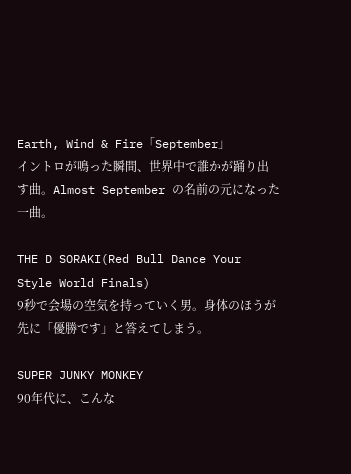Earth, Wind & Fire「September」
イントロが鳴った瞬間、世界中で誰かが踊り出す曲。Almost September の名前の元になった一曲。

THE D SORAKI(Red Bull Dance Your Style World Finals)
9秒で会場の空気を持っていく男。身体のほうが先に「優勝です」と答えてしまう。

SUPER JUNKY MONKEY
90年代に、こんな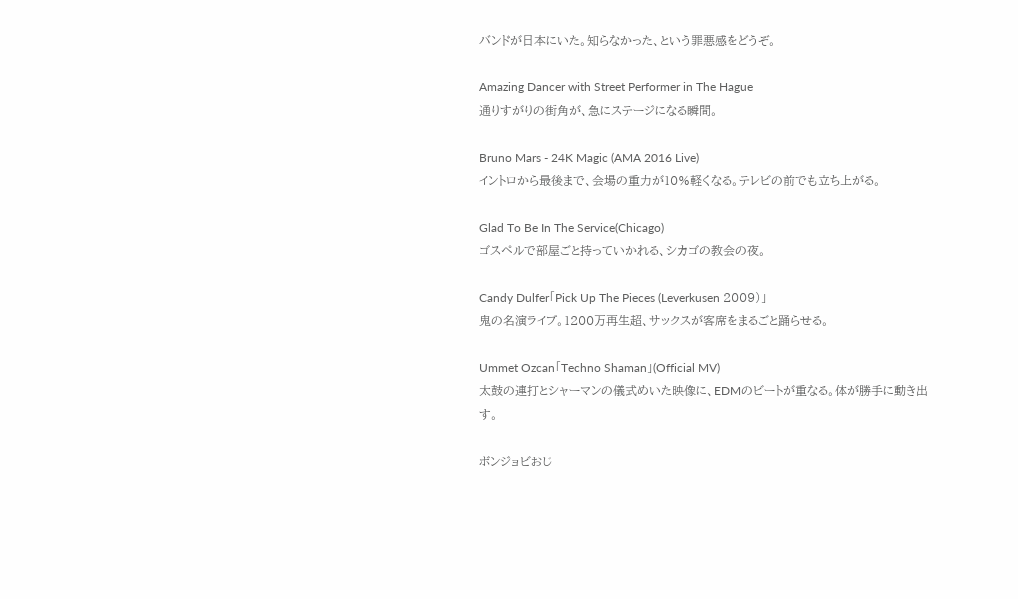バンドが日本にいた。知らなかった、という罪悪感をどうぞ。

Amazing Dancer with Street Performer in The Hague
通りすがりの街角が、急にステージになる瞬間。

Bruno Mars - 24K Magic (AMA 2016 Live)
イントロから最後まで、会場の重力が10%軽くなる。テレビの前でも立ち上がる。

Glad To Be In The Service(Chicago)
ゴスペルで部屋ごと持っていかれる、シカゴの教会の夜。

Candy Dulfer「Pick Up The Pieces (Leverkusen 2009)」
鬼の名演ライブ。1200万再生超、サックスが客席をまるごと踊らせる。

Ummet Ozcan「Techno Shaman」(Official MV)
太鼓の連打とシャーマンの儀式めいた映像に、EDMのビートが重なる。体が勝手に動き出す。

ボンジョビおじ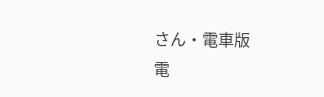さん・電車版
電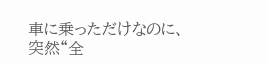車に乗っただけなのに、突然“全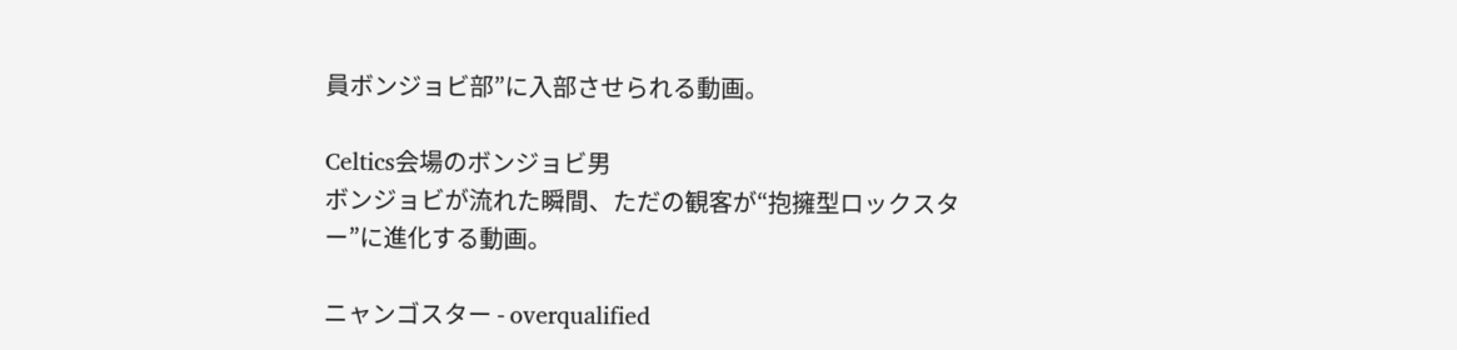員ボンジョビ部”に入部させられる動画。

Celtics会場のボンジョビ男
ボンジョビが流れた瞬間、ただの観客が“抱擁型ロックスター”に進化する動画。

ニャンゴスター - overqualified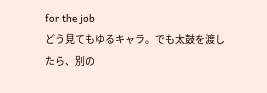for the job
どう見てもゆるキャラ。でも太鼓を渡したら、別の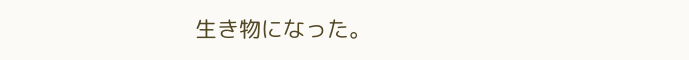生き物になった。